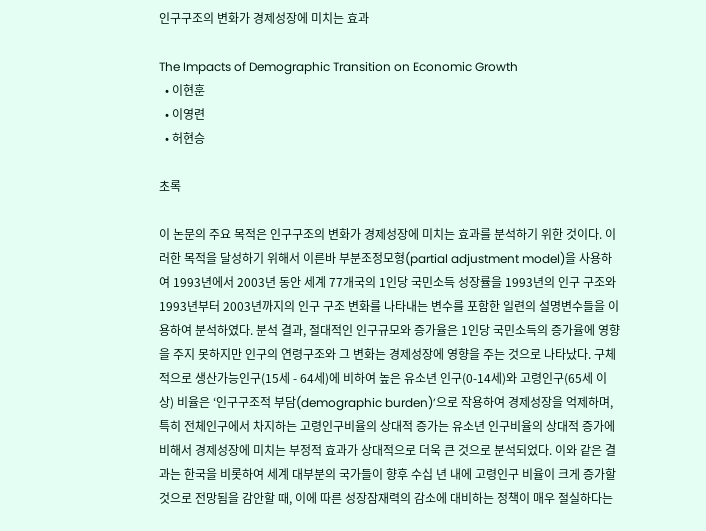인구구조의 변화가 경제성장에 미치는 효과

The Impacts of Demographic Transition on Economic Growth
  • 이현훈
  • 이영련
  • 허현승

초록

이 논문의 주요 목적은 인구구조의 변화가 경제성장에 미치는 효과를 분석하기 위한 것이다. 이러한 목적을 달성하기 위해서 이른바 부분조정모형(partial adjustment model)을 사용하여 1993년에서 2003년 동안 세계 77개국의 1인당 국민소득 성장률을 1993년의 인구 구조와 1993년부터 2003년까지의 인구 구조 변화를 나타내는 변수를 포함한 일련의 설명변수들을 이용하여 분석하였다. 분석 결과, 절대적인 인구규모와 증가율은 1인당 국민소득의 증가율에 영향을 주지 못하지만 인구의 연령구조와 그 변화는 경제성장에 영향을 주는 것으로 나타났다. 구체적으로 생산가능인구(15세 - 64세)에 비하여 높은 유소년 인구(0-14세)와 고령인구(65세 이상) 비율은 ‘인구구조적 부담(demographic burden)’으로 작용하여 경제성장을 억제하며, 특히 전체인구에서 차지하는 고령인구비율의 상대적 증가는 유소년 인구비율의 상대적 증가에 비해서 경제성장에 미치는 부정적 효과가 상대적으로 더욱 큰 것으로 분석되었다. 이와 같은 결과는 한국을 비롯하여 세계 대부분의 국가들이 향후 수십 년 내에 고령인구 비율이 크게 증가할 것으로 전망됨을 감안할 때, 이에 따른 성장잠재력의 감소에 대비하는 정책이 매우 절실하다는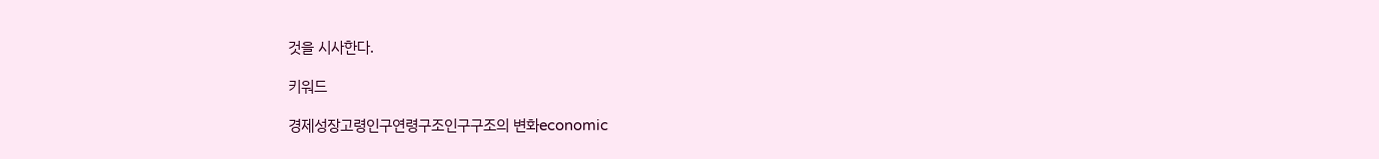것을 시사한다.

키워드

경제성장고령인구연령구조인구구조의 변화economic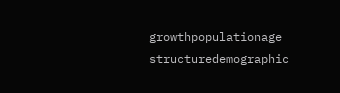growthpopulationage structuredemographic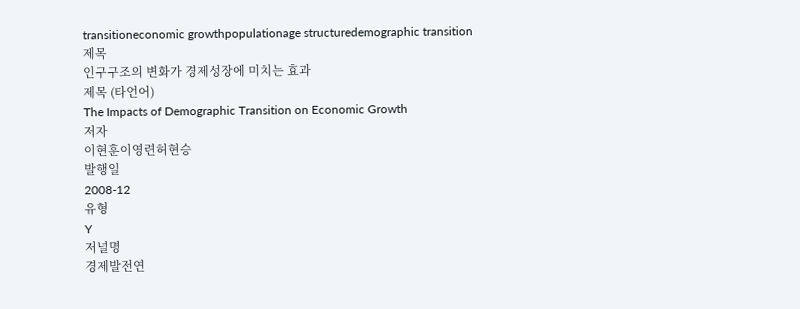transitioneconomic growthpopulationage structuredemographic transition
제목
인구구조의 변화가 경제성장에 미치는 효과
제목 (타언어)
The Impacts of Demographic Transition on Economic Growth
저자
이현훈이영련허현승
발행일
2008-12
유형
Y
저널명
경제발전연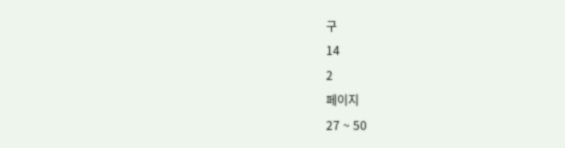구
14
2
페이지
27 ~ 50